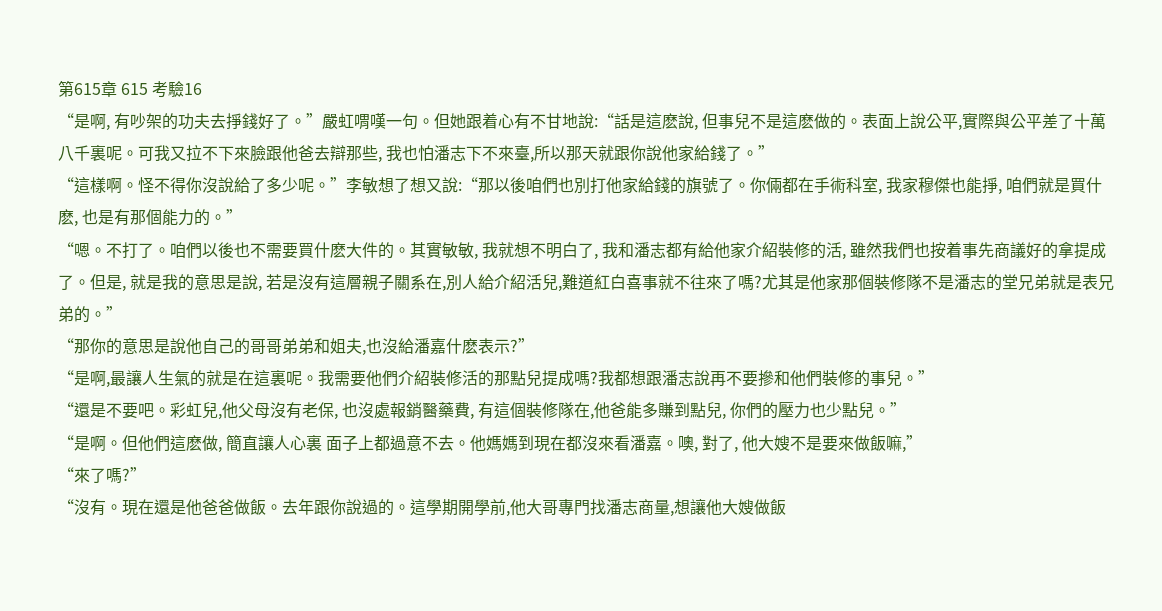第615章 615 考驗16
“是啊, 有吵架的功夫去掙錢好了。”嚴虹喟嘆一句。但她跟着心有不甘地說:“話是這麽說, 但事兒不是這麽做的。表面上說公平,實際與公平差了十萬八千裏呢。可我又拉不下來臉跟他爸去辯那些, 我也怕潘志下不來臺,所以那天就跟你說他家給錢了。”
“這樣啊。怪不得你沒說給了多少呢。”李敏想了想又說:“那以後咱們也別打他家給錢的旗號了。你倆都在手術科室, 我家穆傑也能掙, 咱們就是買什麽, 也是有那個能力的。”
“嗯。不打了。咱們以後也不需要買什麽大件的。其實敏敏, 我就想不明白了, 我和潘志都有給他家介紹裝修的活, 雖然我們也按着事先商議好的拿提成了。但是, 就是我的意思是說, 若是沒有這層親子關系在,別人給介紹活兒,難道紅白喜事就不往來了嗎?尤其是他家那個裝修隊不是潘志的堂兄弟就是表兄弟的。”
“那你的意思是說他自己的哥哥弟弟和姐夫,也沒給潘嘉什麽表示?”
“是啊,最讓人生氣的就是在這裏呢。我需要他們介紹裝修活的那點兒提成嗎?我都想跟潘志說再不要摻和他們裝修的事兒。”
“還是不要吧。彩虹兒,他父母沒有老保, 也沒處報銷醫藥費, 有這個裝修隊在,他爸能多賺到點兒, 你們的壓力也少點兒。”
“是啊。但他們這麽做, 簡直讓人心裏 面子上都過意不去。他媽媽到現在都沒來看潘嘉。噢, 對了, 他大嫂不是要來做飯嘛,”
“來了嗎?”
“沒有。現在還是他爸爸做飯。去年跟你說過的。這學期開學前,他大哥專門找潘志商量,想讓他大嫂做飯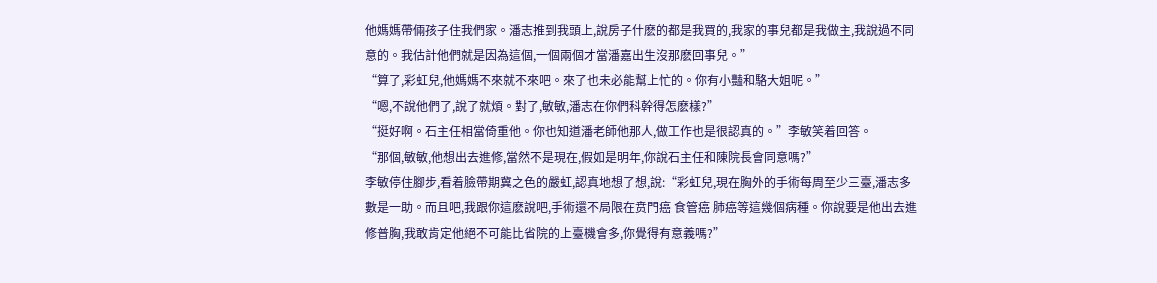他媽媽帶倆孩子住我們家。潘志推到我頭上,說房子什麽的都是我買的,我家的事兒都是我做主,我說過不同意的。我估計他們就是因為這個,一個兩個才當潘嘉出生沒那麽回事兒。”
“算了,彩虹兒,他媽媽不來就不來吧。來了也未必能幫上忙的。你有小豔和駱大姐呢。”
“嗯,不說他們了,說了就煩。對了,敏敏,潘志在你們科幹得怎麽樣?”
“挺好啊。石主任相當倚重他。你也知道潘老師他那人,做工作也是很認真的。”李敏笑着回答。
“那個,敏敏,他想出去進修,當然不是現在,假如是明年,你說石主任和陳院長會同意嗎?”
李敏停住腳步,看着臉帶期冀之色的嚴虹,認真地想了想,說:“彩虹兒,現在胸外的手術每周至少三臺,潘志多數是一助。而且吧,我跟你這麽說吧,手術還不局限在贲門癌 食管癌 肺癌等這幾個病種。你說要是他出去進修普胸,我敢肯定他絕不可能比省院的上臺機會多,你覺得有意義嗎?”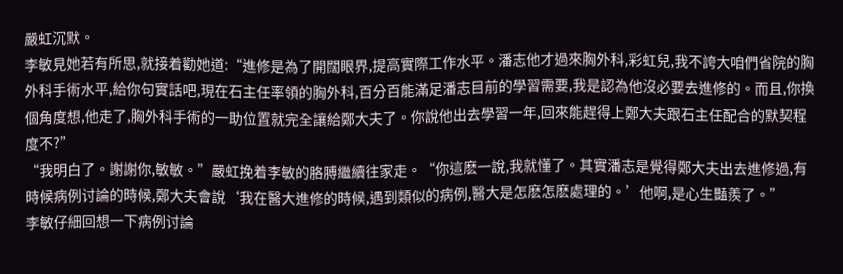嚴虹沉默。
李敏見她若有所思,就接着勸她道:“進修是為了開闊眼界,提高實際工作水平。潘志他才過來胸外科,彩虹兒,我不誇大咱們省院的胸外科手術水平,給你句實話吧,現在石主任率領的胸外科,百分百能滿足潘志目前的學習需要,我是認為他沒必要去進修的。而且,你換個角度想,他走了,胸外科手術的一助位置就完全讓給鄭大夫了。你說他出去學習一年,回來能趕得上鄭大夫跟石主任配合的默契程度不?”
“我明白了。謝謝你,敏敏。”嚴虹挽着李敏的胳膊繼續往家走。“你這麽一說,我就懂了。其實潘志是覺得鄭大夫出去進修過,有時候病例讨論的時候,鄭大夫會說‘我在醫大進修的時候,遇到類似的病例,醫大是怎麽怎麽處理的。’他啊,是心生豔羨了。”
李敏仔細回想一下病例讨論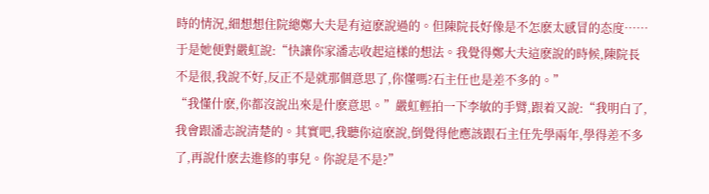時的情況,細想想住院總鄭大夫是有這麽說過的。但陳院長好像是不怎麽太感冒的态度……
于是她便對嚴虹說:“快讓你家潘志收起這樣的想法。我覺得鄭大夫這麽說的時候,陳院長不是很,我說不好,反正不是就那個意思了,你懂嗎?石主任也是差不多的。”
“我懂什麽,你都沒說出來是什麽意思。”嚴虹輕拍一下李敏的手臂,跟着又說:“我明白了,我會跟潘志說清楚的。其實吧,我聽你這麽說,倒覺得他應該跟石主任先學兩年,學得差不多了,再說什麽去進修的事兒。你說是不是?”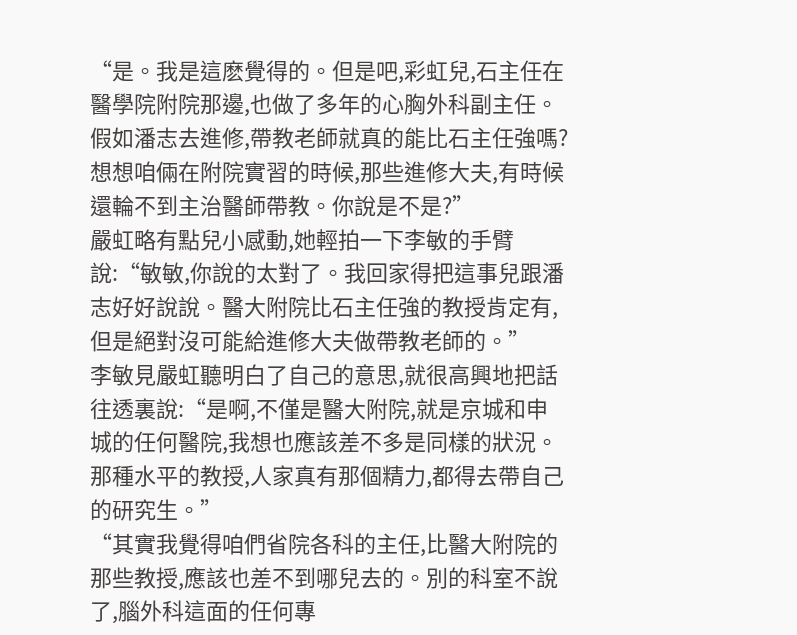“是。我是這麽覺得的。但是吧,彩虹兒,石主任在醫學院附院那邊,也做了多年的心胸外科副主任。假如潘志去進修,帶教老師就真的能比石主任強嗎?想想咱倆在附院實習的時候,那些進修大夫,有時候還輪不到主治醫師帶教。你說是不是?”
嚴虹略有點兒小感動,她輕拍一下李敏的手臂說:“敏敏,你說的太對了。我回家得把這事兒跟潘志好好說說。醫大附院比石主任強的教授肯定有,但是絕對沒可能給進修大夫做帶教老師的。”
李敏見嚴虹聽明白了自己的意思,就很高興地把話往透裏說:“是啊,不僅是醫大附院,就是京城和申城的任何醫院,我想也應該差不多是同樣的狀況。那種水平的教授,人家真有那個精力,都得去帶自己的研究生。”
“其實我覺得咱們省院各科的主任,比醫大附院的那些教授,應該也差不到哪兒去的。別的科室不說了,腦外科這面的任何專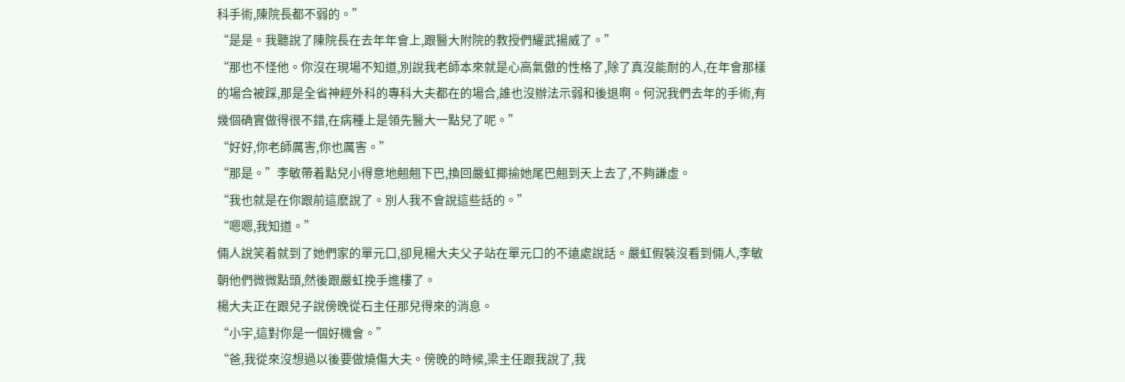科手術,陳院長都不弱的。”
“是是。我聽說了陳院長在去年年會上,跟醫大附院的教授們耀武揚威了。”
“那也不怪他。你沒在現場不知道,別說我老師本來就是心高氣傲的性格了,除了真沒能耐的人,在年會那樣的場合被踩,那是全省神經外科的專科大夫都在的場合,誰也沒辦法示弱和後退啊。何況我們去年的手術,有幾個确實做得很不錯,在病種上是領先醫大一點兒了呢。”
“好好,你老師厲害,你也厲害。”
“那是。”李敏帶着點兒小得意地翹翹下巴,換回嚴虹揶揄她尾巴翹到天上去了,不夠謙虛。
“我也就是在你跟前這麽說了。別人我不會說這些話的。”
“嗯嗯,我知道。”
倆人說笑着就到了她們家的單元口,卻見楊大夫父子站在單元口的不遠處說話。嚴虹假裝沒看到倆人,李敏朝他們微微點頭,然後跟嚴虹挽手進樓了。
楊大夫正在跟兒子說傍晚從石主任那兒得來的消息。
“小宇,這對你是一個好機會。”
“爸,我從來沒想過以後要做燒傷大夫。傍晚的時候,梁主任跟我說了,我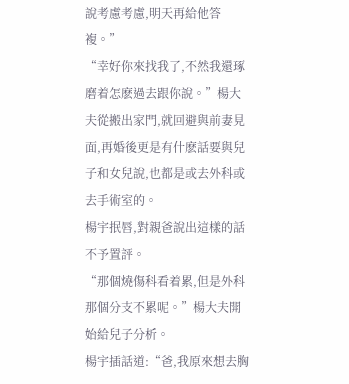說考慮考慮,明天再給他答複。”
“幸好你來找我了,不然我還琢磨着怎麽過去跟你說。”楊大夫從搬出家門,就回避與前妻見面,再婚後更是有什麽話要與兒子和女兒說,也都是或去外科或去手術室的。
楊宇抿唇,對親爸說出這樣的話不予置評。
“那個燒傷科看着累,但是外科那個分支不累呢。”楊大夫開始給兒子分析。
楊宇插話道:“爸,我原來想去胸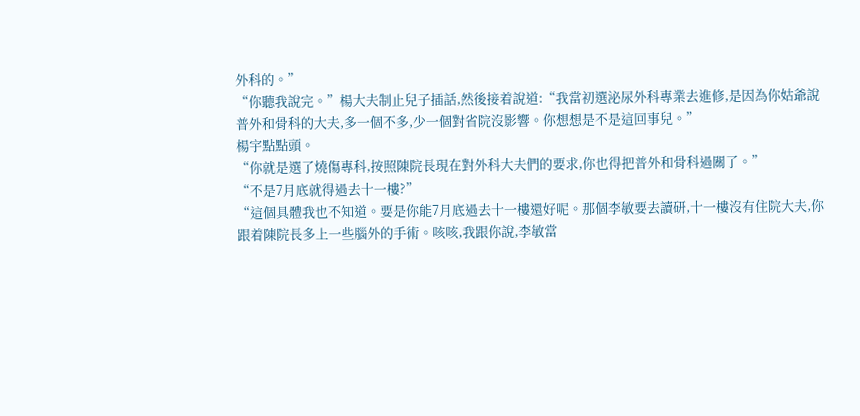外科的。”
“你聽我說完。”楊大夫制止兒子插話,然後接着說道:“我當初選泌尿外科專業去進修,是因為你姑爺說普外和骨科的大夫,多一個不多,少一個對省院沒影響。你想想是不是這回事兒。”
楊宇點點頭。
“你就是選了燒傷專科,按照陳院長現在對外科大夫們的要求,你也得把普外和骨科過關了。”
“不是7月底就得過去十一樓?”
“這個具體我也不知道。要是你能7月底過去十一樓還好呢。那個李敏要去讀研,十一樓沒有住院大夫,你跟着陳院長多上一些腦外的手術。咳咳,我跟你說,李敏當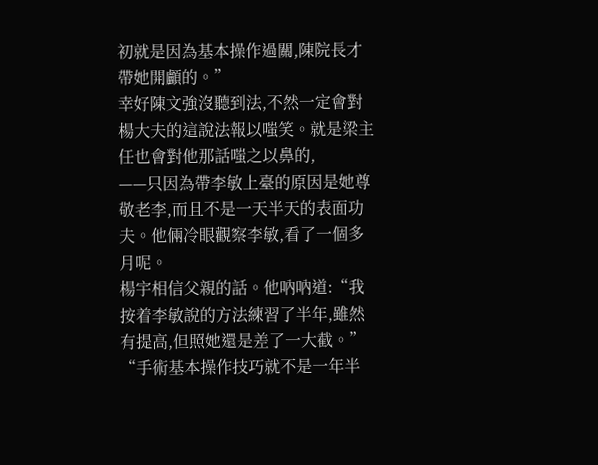初就是因為基本操作過關,陳院長才帶她開顱的。”
幸好陳文強沒聽到法,不然一定會對楊大夫的這說法報以嗤笑。就是梁主任也會對他那話嗤之以鼻的,
——只因為帶李敏上臺的原因是她尊敬老李,而且不是一天半天的表面功夫。他倆冷眼觀察李敏,看了一個多月呢。
楊宇相信父親的話。他吶吶道:“我按着李敏說的方法練習了半年,雖然有提高,但照她還是差了一大截。”
“手術基本操作技巧就不是一年半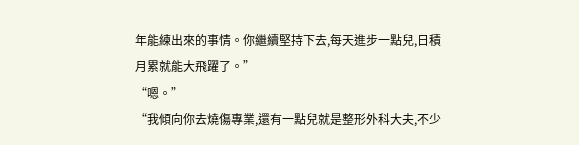年能練出來的事情。你繼續堅持下去,每天進步一點兒,日積月累就能大飛躍了。”
“嗯。”
“我傾向你去燒傷專業,還有一點兒就是整形外科大夫,不少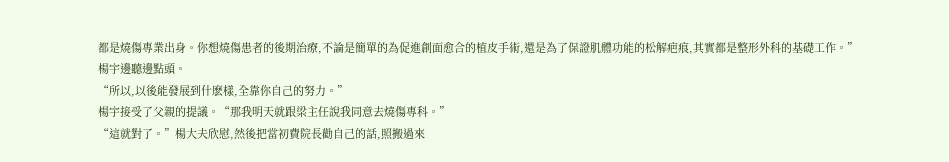都是燒傷專業出身。你想燒傷患者的後期治療,不論是簡單的為促進創面愈合的植皮手術,還是為了保證肌體功能的松解疤痕,其實都是整形外科的基礎工作。”
楊宇邊聽邊點頭。
“所以,以後能發展到什麽樣,全靠你自己的努力。”
楊宇接受了父親的提議。“那我明天就跟梁主任說我同意去燒傷專科。”
“這就對了。”楊大夫欣慰,然後把當初費院長勸自己的話,照搬過來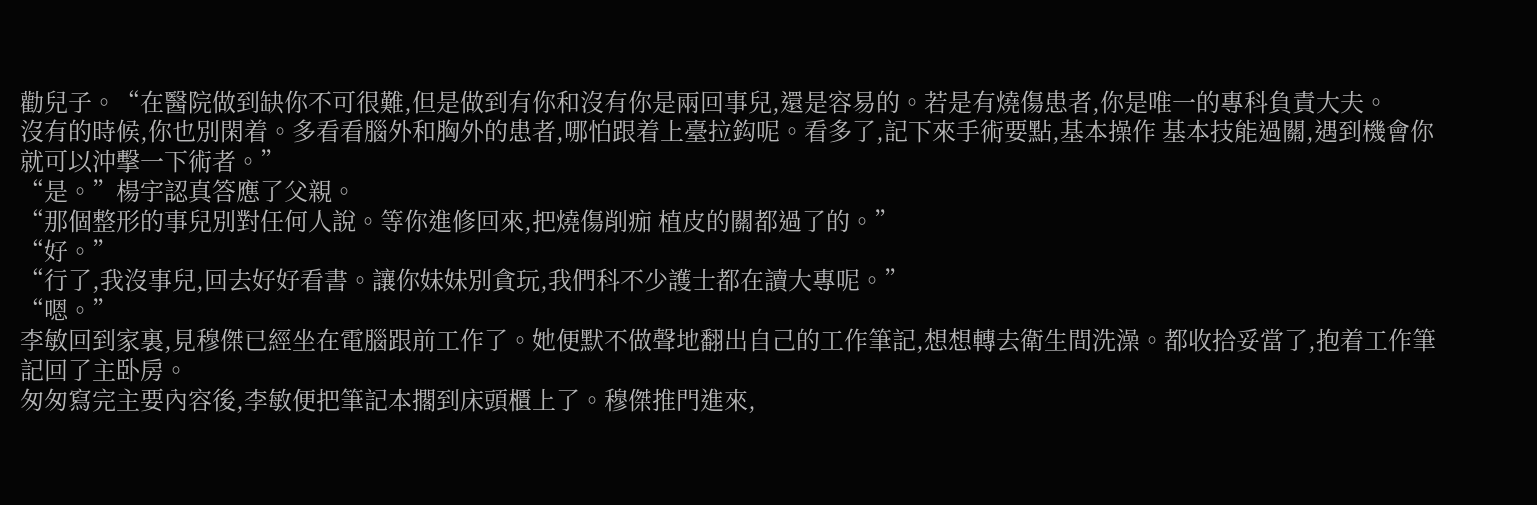勸兒子。“在醫院做到缺你不可很難,但是做到有你和沒有你是兩回事兒,還是容易的。若是有燒傷患者,你是唯一的專科負責大夫。
沒有的時候,你也別閑着。多看看腦外和胸外的患者,哪怕跟着上臺拉鈎呢。看多了,記下來手術要點,基本操作 基本技能過關,遇到機會你就可以沖擊一下術者。”
“是。”楊宇認真答應了父親。
“那個整形的事兒別對任何人說。等你進修回來,把燒傷削痂 植皮的關都過了的。”
“好。”
“行了,我沒事兒,回去好好看書。讓你妹妹別貪玩,我們科不少護士都在讀大專呢。”
“嗯。”
李敏回到家裏,見穆傑已經坐在電腦跟前工作了。她便默不做聲地翻出自己的工作筆記,想想轉去衛生間洗澡。都收拾妥當了,抱着工作筆記回了主卧房。
匆匆寫完主要內容後,李敏便把筆記本擱到床頭櫃上了。穆傑推門進來,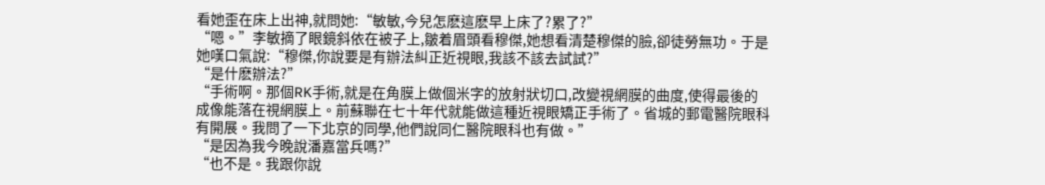看她歪在床上出神,就問她:“敏敏,今兒怎麽這麽早上床了?累了?”
“嗯。”李敏摘了眼鏡斜依在被子上,皺着眉頭看穆傑,她想看清楚穆傑的臉,卻徒勞無功。于是她嘆口氣說:“穆傑,你說要是有辦法糾正近視眼,我該不該去試試?”
“是什麽辦法?”
“手術啊。那個RK手術,就是在角膜上做個米字的放射狀切口,改變視網膜的曲度,使得最後的成像能落在視網膜上。前蘇聯在七十年代就能做這種近視眼矯正手術了。省城的郵電醫院眼科有開展。我問了一下北京的同學,他們說同仁醫院眼科也有做。”
“是因為我今晚說潘嘉當兵嗎?”
“也不是。我跟你說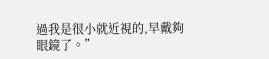過我是很小就近視的,早戴夠眼鏡了。”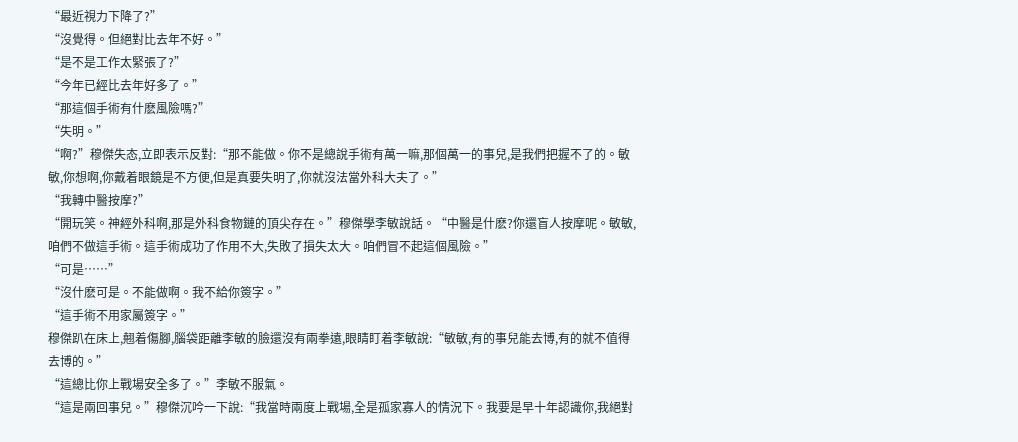“最近視力下降了?”
“沒覺得。但絕對比去年不好。”
“是不是工作太緊張了?”
“今年已經比去年好多了。”
“那這個手術有什麽風險嗎?”
“失明。”
“啊?”穆傑失态,立即表示反對:“那不能做。你不是總說手術有萬一嘛,那個萬一的事兒,是我們把握不了的。敏敏,你想啊,你戴着眼鏡是不方便,但是真要失明了,你就沒法當外科大夫了。”
“我轉中醫按摩?”
“開玩笑。神經外科啊,那是外科食物鏈的頂尖存在。”穆傑學李敏說話。“中醫是什麽?你還盲人按摩呢。敏敏,咱們不做這手術。這手術成功了作用不大,失敗了損失太大。咱們冒不起這個風險。”
“可是……”
“沒什麽可是。不能做啊。我不給你簽字。”
“這手術不用家屬簽字。”
穆傑趴在床上,翹着傷腳,腦袋距離李敏的臉還沒有兩拳遠,眼睛盯着李敏說:“敏敏,有的事兒能去博,有的就不值得去博的。”
“這總比你上戰場安全多了。”李敏不服氣。
“這是兩回事兒。”穆傑沉吟一下說:“我當時兩度上戰場,全是孤家寡人的情況下。我要是早十年認識你,我絕對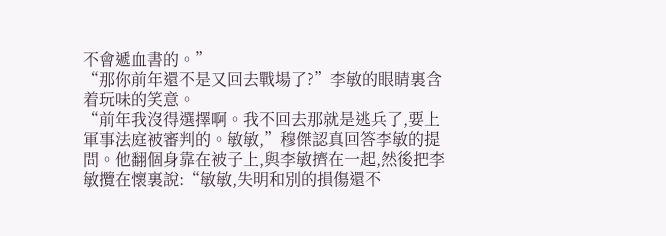不會遞血書的。”
“那你前年還不是又回去戰場了?”李敏的眼睛裏含着玩味的笑意。
“前年我沒得選擇啊。我不回去那就是逃兵了,要上軍事法庭被審判的。敏敏,”穆傑認真回答李敏的提問。他翻個身靠在被子上,與李敏擠在一起,然後把李敏攬在懷裏說:“敏敏,失明和別的損傷還不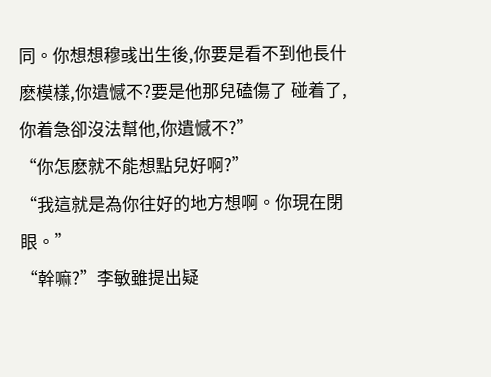同。你想想穆彧出生後,你要是看不到他長什麽模樣,你遺憾不?要是他那兒磕傷了 碰着了,你着急卻沒法幫他,你遺憾不?”
“你怎麽就不能想點兒好啊?”
“我這就是為你往好的地方想啊。你現在閉眼。”
“幹嘛?”李敏雖提出疑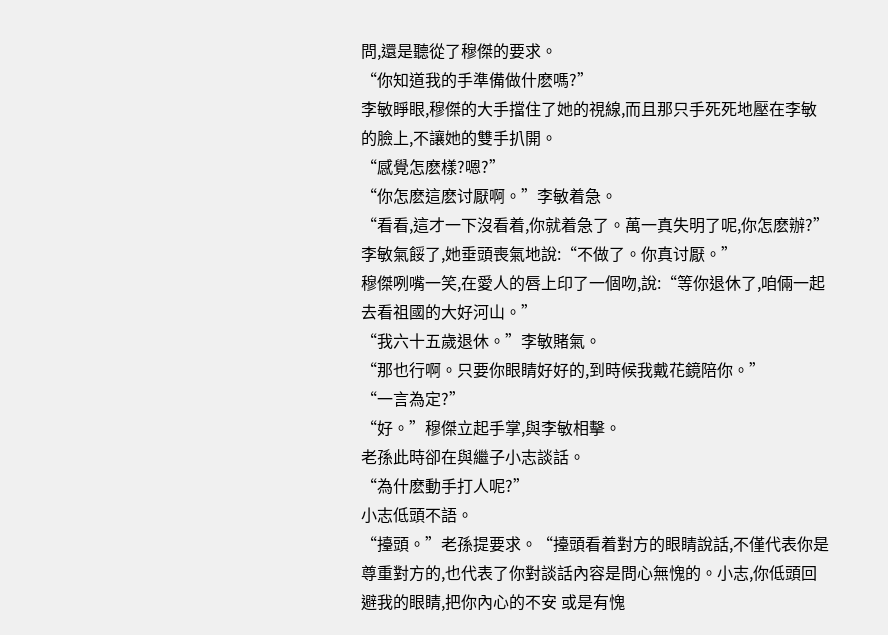問,還是聽從了穆傑的要求。
“你知道我的手準備做什麽嗎?”
李敏睜眼,穆傑的大手擋住了她的視線,而且那只手死死地壓在李敏的臉上,不讓她的雙手扒開。
“感覺怎麽樣?嗯?”
“你怎麽這麽讨厭啊。”李敏着急。
“看看,這才一下沒看着,你就着急了。萬一真失明了呢,你怎麽辦?”
李敏氣餒了,她垂頭喪氣地說:“不做了。你真讨厭。”
穆傑咧嘴一笑,在愛人的唇上印了一個吻,說:“等你退休了,咱倆一起去看祖國的大好河山。”
“我六十五歲退休。”李敏賭氣。
“那也行啊。只要你眼睛好好的,到時候我戴花鏡陪你。”
“一言為定?”
“好。”穆傑立起手掌,與李敏相擊。
老孫此時卻在與繼子小志談話。
“為什麽動手打人呢?”
小志低頭不語。
“擡頭。”老孫提要求。“擡頭看着對方的眼睛說話,不僅代表你是尊重對方的,也代表了你對談話內容是問心無愧的。小志,你低頭回避我的眼睛,把你內心的不安 或是有愧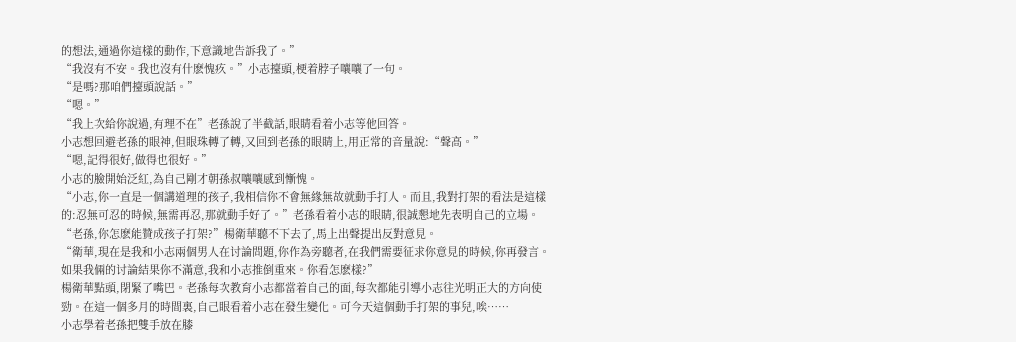的想法,通過你這樣的動作,下意識地告訴我了。”
“我沒有不安。我也沒有什麽愧疚。”小志擡頭,梗着脖子嚷嚷了一句。
“是嗎?那咱們擡頭說話。”
“嗯。”
“我上次給你說過,有理不在”老孫說了半截話,眼睛看着小志等他回答。
小志想回避老孫的眼神,但眼珠轉了轉,又回到老孫的眼睛上,用正常的音量說:“聲高。”
“嗯,記得很好,做得也很好。”
小志的臉開始泛紅,為自己剛才朝孫叔嚷嚷感到慚愧。
“小志,你一直是一個講道理的孩子,我相信你不會無緣無故就動手打人。而且,我對打架的看法是這樣的:忍無可忍的時候,無需再忍,那就動手好了。”老孫看着小志的眼睛,很誠懇地先表明自己的立場。
“老孫,你怎麽能贊成孩子打架?”楊衛華聽不下去了,馬上出聲提出反對意見。
“衛華,現在是我和小志兩個男人在讨論問題,你作為旁聽者,在我們需要征求你意見的時候,你再發言。如果我倆的讨論結果你不滿意,我和小志推倒重來。你看怎麽樣?”
楊衛華點頭,閉緊了嘴巴。老孫每次教育小志都當着自己的面,每次都能引導小志往光明正大的方向使勁。在這一個多月的時間裏,自己眼看着小志在發生變化。可今天這個動手打架的事兒,唉……
小志學着老孫把雙手放在膝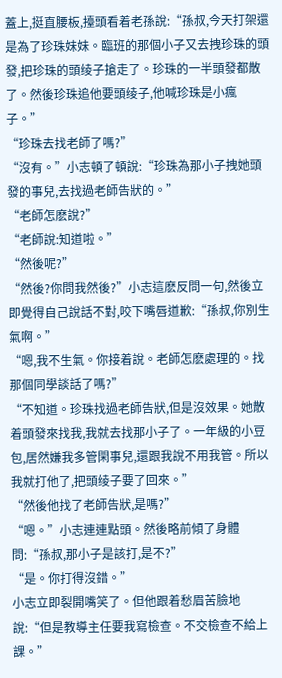蓋上,挺直腰板,擡頭看着老孫說:“孫叔,今天打架還是為了珍珠妹妹。臨班的那個小子又去拽珍珠的頭發,把珍珠的頭绫子搶走了。珍珠的一半頭發都散了。然後珍珠追他要頭绫子,他喊珍珠是小瘋子。”
“珍珠去找老師了嗎?”
“沒有。”小志頓了頓說:“珍珠為那小子拽她頭發的事兒,去找過老師告狀的。”
“老師怎麽說?”
“老師說:知道啦。”
“然後呢?”
“然後?你問我然後?”小志這麽反問一句,然後立即覺得自己說話不對,咬下嘴唇道歉:“孫叔,你別生氣啊。”
“嗯,我不生氣。你接着說。老師怎麽處理的。找那個同學談話了嗎?”
“不知道。珍珠找過老師告狀,但是沒效果。她散着頭發來找我,我就去找那小子了。一年級的小豆包,居然嫌我多管閑事兒,還跟我說不用我管。所以我就打他了,把頭绫子要了回來。”
“然後他找了老師告狀,是嗎?”
“嗯。”小志連連點頭。然後略前傾了身體問:“孫叔,那小子是該打,是不?”
“是。你打得沒錯。”
小志立即裂開嘴笑了。但他跟着愁眉苦臉地說:“但是教導主任要我寫檢查。不交檢查不給上課。”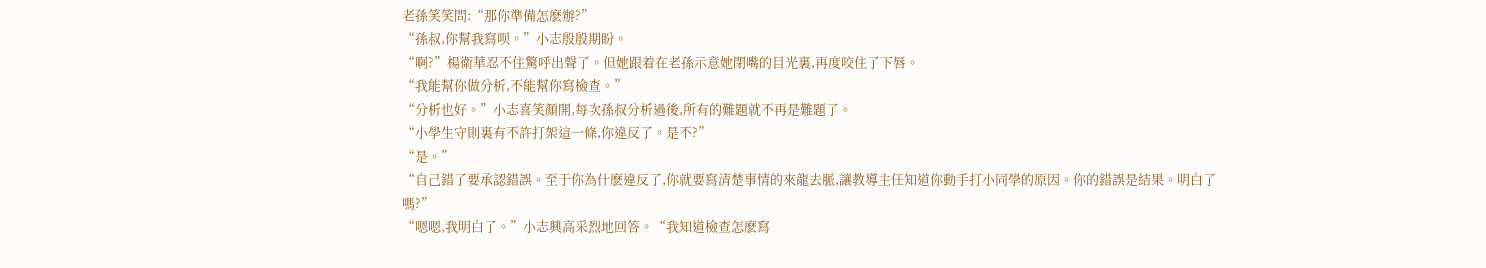老孫笑笑問:“那你準備怎麽辦?”
“孫叔,你幫我寫呗。”小志殷殷期盼。
“啊?”楊衛華忍不住驚呼出聲了。但她跟着在老孫示意她閉嘴的目光裏,再度咬住了下唇。
“我能幫你做分析,不能幫你寫檢查。”
“分析也好。”小志喜笑顏開,每次孫叔分析過後,所有的難題就不再是難題了。
“小學生守則裏有不許打架這一條,你違反了。是不?”
“是。”
“自己錯了要承認錯誤。至于你為什麽違反了,你就要寫清楚事情的來龍去脈,讓教導主任知道你動手打小同學的原因。你的錯誤是結果。明白了嗎?”
“嗯嗯,我明白了。”小志興高采烈地回答。“我知道檢查怎麽寫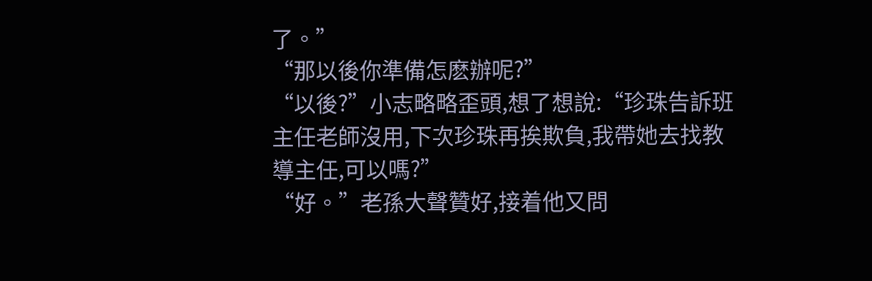了。”
“那以後你準備怎麽辦呢?”
“以後?”小志略略歪頭,想了想說:“珍珠告訴班主任老師沒用,下次珍珠再挨欺負,我帶她去找教導主任,可以嗎?”
“好。”老孫大聲贊好,接着他又問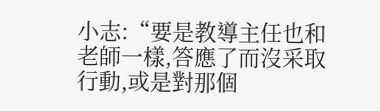小志:“要是教導主任也和老師一樣,答應了而沒采取行動,或是對那個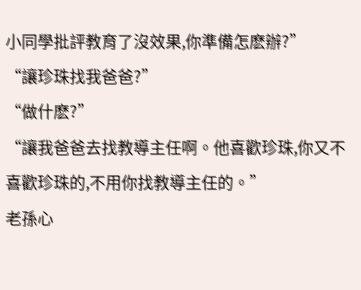小同學批評教育了沒效果,你準備怎麽辦?”
“讓珍珠找我爸爸?”
“做什麽?”
“讓我爸爸去找教導主任啊。他喜歡珍珠,你又不喜歡珍珠的,不用你找教導主任的。”
老孫心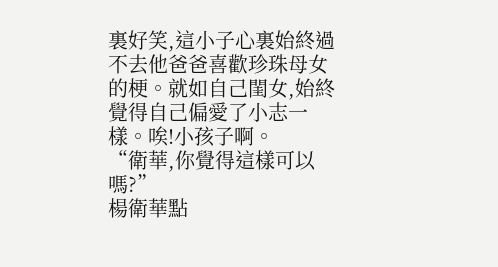裏好笑,這小子心裏始終過不去他爸爸喜歡珍珠母女的梗。就如自己閨女,始終覺得自己偏愛了小志一樣。唉!小孩子啊。
“衛華,你覺得這樣可以嗎?”
楊衛華點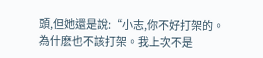頭,但她還是說:“小志,你不好打架的。為什麽也不該打架。我上次不是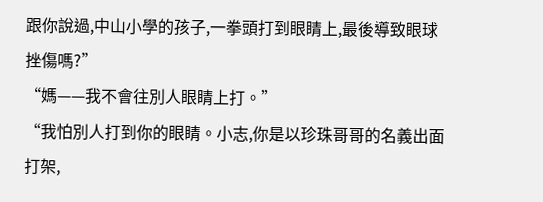跟你說過,中山小學的孩子,一拳頭打到眼睛上,最後導致眼球挫傷嗎?”
“媽——我不會往別人眼睛上打。”
“我怕別人打到你的眼睛。小志,你是以珍珠哥哥的名義出面打架,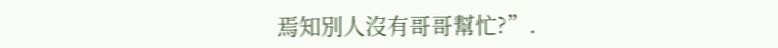焉知別人沒有哥哥幫忙?”.